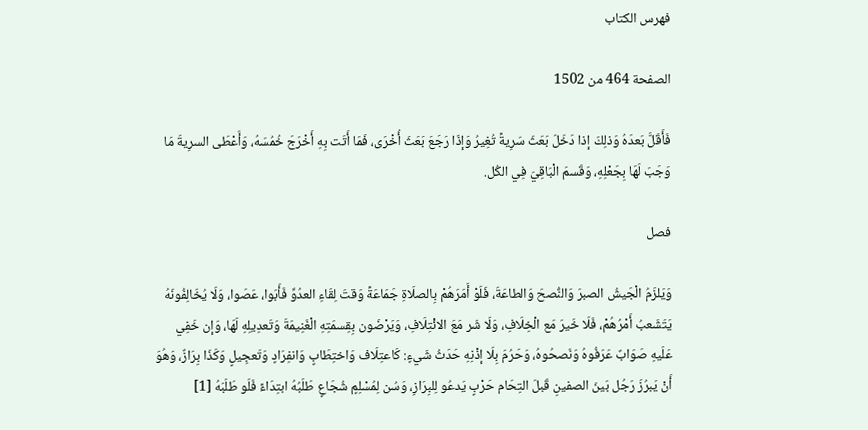فهرس الكتاب

الصفحة 464 من 1502

فَأَقَلَّ بَعدَهُ وَذلِكَ إذا دَخَلَ بَعَثَ سَرِيةً تُغِيرُ وَإذَا رَجَعَ بَعَثَ أُخْرَى، فَمَا أَتَت بِهِ أَخْرَجَ خُمُسَهُ، وَأَعْطَى السرِيةَ مَا وَجَبَ لَهَا بِجَعْلِهِ، وَقَسمَ الْبَاقِيَ فِي الكُل.

فصل

وَيَلزَمُ الْجَيشُ الصبرَ وَالنُّصحَ وَالطاعَةَ، فَلَوْ أَمَرَهُمْ بِالصلَاةِ جَمَاعَةً وَقتَ لِقَاءِ العدُوِّ فَأَبَوا، عَصَوا، وَلَا يُخَالِفُونَهُ يَتَشَعبُ أَمْرُهُمْ، فَلَا خَيرَ مَع الْخِلَافِ، وَلَا شَر مَعَ الائْتِلَافِ، وَيَرْضَون بِقِسمَتِهِ الْغَنِيمَةَ وَتَعدِيلِهِ لَهَا، وَإن خَفِي عَلَيهِ صَوَابٌ عَرَفُوهُ وَنَصحُوهُ، وَحَرُمَ بِلَا إذْنِهِ حَدَثُ شَيءٍ: كَاعتِلَاف وَاختِطَابٍ وَانفِرَادٍ وَتَعجِيلٍ وَكَذَا بِرَازٌ، وَهُوَ أَنْ يَبرُزَ رَجُل بَينَ الصفينِ قَبلَ التِحَام حَرْبٍ يَدعُو لِلبِرَازِ، وَسُن لِمُسْلِمٍ شُجَاعٍ طَلَبُهُ ابتِدَاءً فَلَو طَلَبَهُ [1]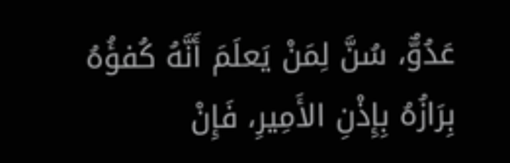عَدُوٌّ، سُنَّ لِمَنْ يَعلَمَ أَنَّهُ كُفؤُهُ بِرَازُهُ بِإِذْنِ الأَمِيرِ، فَإِنْ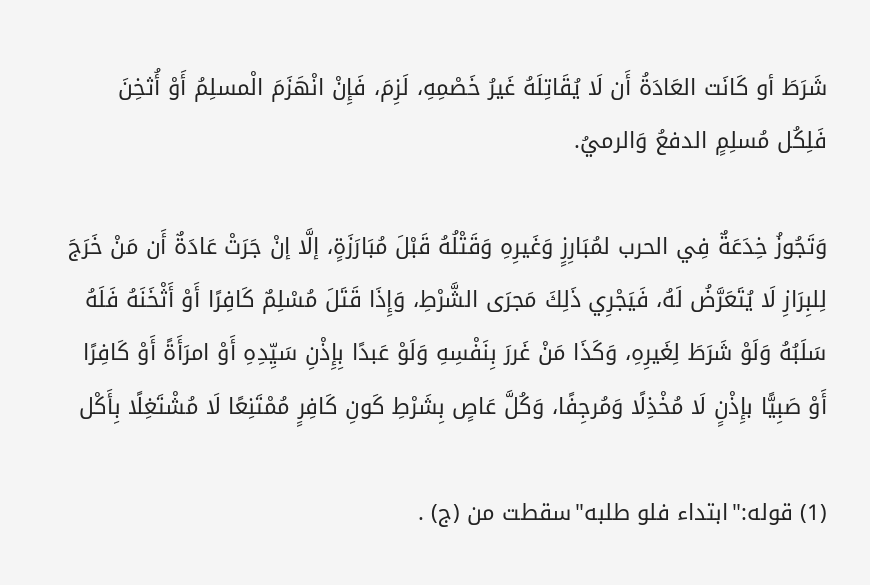شَرَطَ أو كَانَت العَادَةُ أَن لَا يُقَاتِلَهُ غَيرُ خَصْمِهِ، لَزِمَ، فَإِنْ انْهَزَمَ الْمسلِمُ أَوْ أُثخِنَ فَلِكُل مُسلِمٍ الدفعُ وَالرميُ.

وَتَجُوزُ خِدَعَةٌ فِي الحرب لمُبَارِزٍ وَغَيرِهِ وَقَتْلُهُ قَبْلَ مُبَارَزَةٍ، إلَّا إنْ جَرَتْ عَادَةٌ أَن مَنْ خَرَجَ لِلبِرَازِ لَا يُتَعَرَّضُ لَهُ، فَيَجْرِي ذَلِكَ مَجرَى الشَّرْطِ، وَإِذَا قَتَلَ مُسْلِمٌ كَافِرًا أَوْ أَثْخَنَهُ فَلَهُ سَلَبُهُ وَلَوْ شَرَطَ لِغَيرِهِ، وَكَذَا مَنْ غَررَ بِنَفْسِهِ وَلَوْ عَبدًا بِإِذْنِ سَيِّدِهِ أَوْ امرَأَةً أَوْ كَافِرًا أَوْ صَبِيًّا بإِذْنٍ لَا مُخْذِلًا وَمُرجِفًا، وَكُلَّ عَاصٍ بِشَرْطِ كَونِ كَافِرٍ مُمْتَنِعًا لَا مُشْتَغِلًا بِأَكْل

(1) قوله:"ابتداء فلو طلبه"سقطت من (ج) .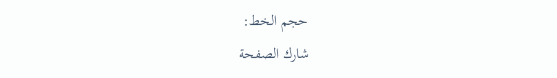حجم الخط:
شارك الصفحة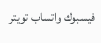فيسبوك واتساب تويتر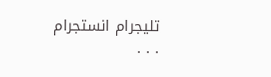تليجرام انستجرام
. . .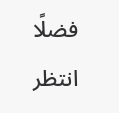فضلًا انتظر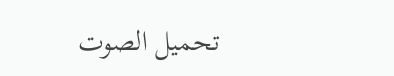تحميل الصوت